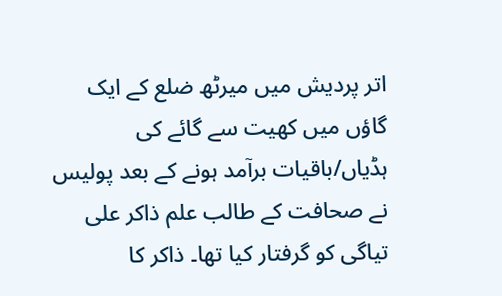اتر پردیش میں میرٹھ ضلع کے ایک گاؤں میں کھیت سے گائے کی ہڈیاں/باقیات برآمد ہونے کے بعد پولیس نے صحافت کے طالب علم ذاکر علی تیاگی کو گرفتار کیا تھا۔ ذاکر کا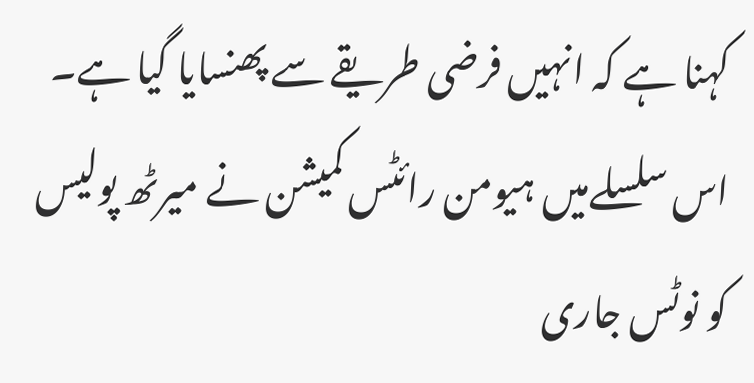کہنا ہے کہ انہیں فرضی طریقے سے پھنسایا گیا ہے۔ اس سلسلےمیں ہیومن رائٹس کمیشن نے میرٹھ پولیس کو نوٹس جاری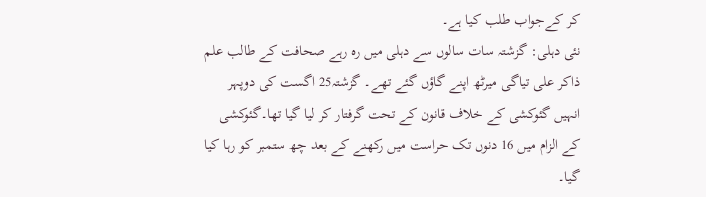کر کےجواب طلب کیا ہے۔
نئی دہلی: گزشتہ سات سالوں سے دہلی میں رہ رہے صحافت کے طالب علم ذاکر علی تیاگی میرٹھ اپنے گاؤں گئے تھے۔ گزشتہ25 اگست کی دوپہر انہیں گئوکشى کے خلاف قانون کے تحت گرفتار کر لیا گیا تھا۔گئوکشی کے الزام میں 16 دنوں تک حراست میں رکھنے کے بعد چھ ستمبر کو رہا کیا گیا۔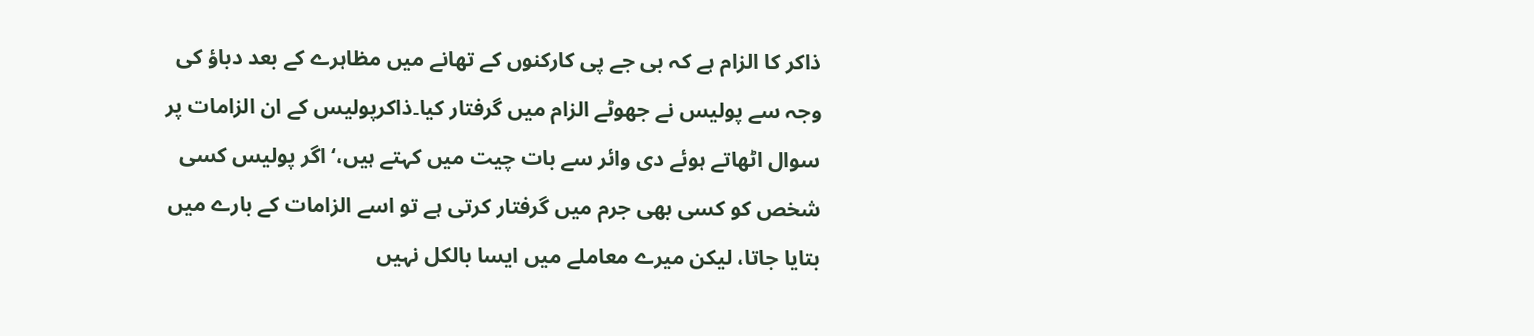ذاکر کا الزام ہے کہ بی جے پی کارکنوں کے تھانے میں مظاہرے کے بعد دباؤ کی وجہ سے پولیس نے جھوٹے الزام میں گرفتار کیا۔ذاکرپولیس کے ان الزامات پر سوال اٹھاتے ہوئے دی وائر سے بات چیت میں کہتے ہیں،‘اگر پولیس کسی شخص کو کسی بھی جرم میں گرفتار کرتی ہے تو اسے الزامات کے بارے میں بتایا جاتا، لیکن میرے معاملے میں ایسا بالکل نہیں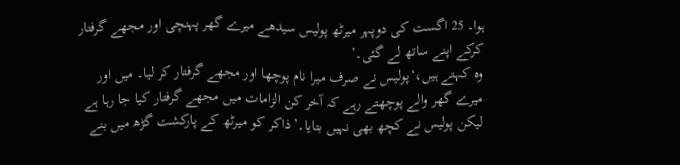ہوا۔ 25 اگست کی دوپہر میرٹھ پولیس سیدھے میرے گھر پہنچی اور مجھے گرفتار کرکے اپنے ساتھ لے گئی۔’
وہ کہتے ہیں،‘پولیس نے صرف میرا نام پوچھا اور مجھے گرفتار کر لیا۔ میں اور میرے گھر والے پوچھتے رہے کہ آخر کن الزامات میں مجھے گرفتار کیا جا رہا ہے لیکن پولیس نے کچھ بھی نہیں بتایا۔’ذاکر کو میرٹھ کے پارکشت گڑھ میں بنے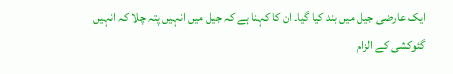ایک عارضی جیل میں بند کیا گیا۔ ان کا کہنا ہے کہ جیل میں انہیں پتہ چلا کہ انہیں گئوکشی کے الزام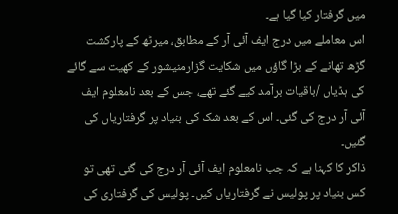میں گرفتار کیا گیا ہے۔
اس معاملے میں درج ایف آئی آر کے مطابق، میرٹھ کے پارکشت گڑھ تھانے کے بڑا گاؤں میں شکایت گزارمنیشور کے کھیت سے گائے کی ہڈیاں /باقیات برآمد کیے گئے تھے، جس کے بعد نامعلوم ایف آئی آر درج کی گئی۔ اس کے بعد شک کی بنیاد پر گرفتاریاں کی گئیں۔
ذاکر کا کہنا ہے کہ جب نامعلوم ایف آئی آر درج کی گئی تھی تو کس بنیاد پر پولیس نے گرفتاریاں کیں۔ پولیس کی گرفتاری کی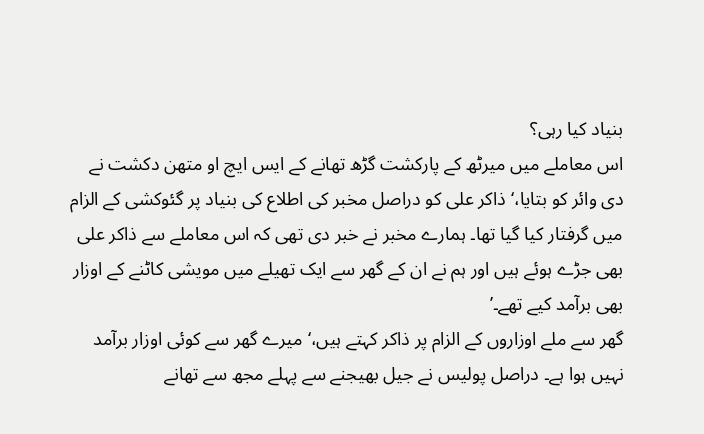بنیاد کیا رہی؟
اس معاملے میں میرٹھ کے پارکشت گڑھ تھانے کے ایس ایچ او متھن دکشت نے دی وائر کو بتایا،‘ذاکر علی کو دراصل مخبر کی اطلاع کی بنیاد پر گئوکشی کے الزام میں گرفتار کیا گیا تھا۔ ہمارے مخبر نے خبر دی تھی کہ اس معاملے سے ذاکر علی بھی جڑے ہوئے ہیں اور ہم نے ان کے گھر سے ایک تھیلے میں مویشی کاٹنے کے اوزار بھی برآمد کیے تھے۔’
گھر سے ملے اوزاروں کے الزام پر ذاکر کہتے ہیں،‘میرے گھر سے کوئی اوزار برآمد نہیں ہوا ہے۔ دراصل پولیس نے جیل بھیجنے سے پہلے مجھ سے تھانے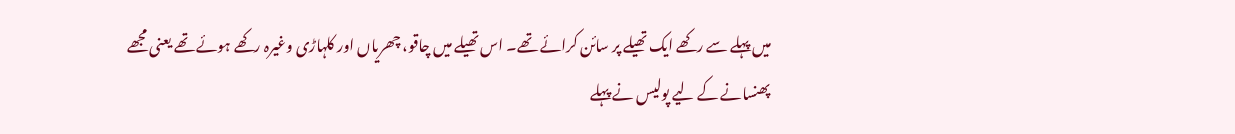میں پہلے سے رکھے ایک تھیلے پر سائن کرائے تھے۔ اس تھیلے میں چاقو، چھریاں اور کلہاڑی وغیرہ رکھے ہوئے تھے یعنی مجھے پھنسانے کے لیے پولیس نے پہلے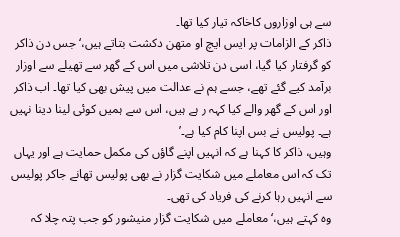سے ہی اوزاروں کاخاکہ تیار کیا تھا۔
ذاکر کے الزامات پر ایس ایچ او متھن دکشت بتاتے ہیں،‘جس دن ذاکر کو گرفتار کیا گیا، اسی دن تلاشی میں اس کے گھر سے تھیلے سے اوزار برآمد کیے گئے تھے، جسے ہم نے عدالت میں پیش بھی کیا تھا۔ اب ذاکر اور اس کے گھر والے کیا کہہ ر ہے ہیں، اس سے ہمیں کوئی لینا دینا نہیں ہے۔ پولیس نے بس اپنا کام کیا ہے۔’
وہیں، ذاکر کا کہنا ہے کہ انہیں اپنے گاؤں کی مکمل حمایت ہے اور یہاں تک کہ اس معاملے میں شکایت گزار نے بھی پولیس تھانے جاکر پولیس سے انہیں رہا کرنے کی فریاد کی تھی۔
وہ کہتے ہیں،‘معاملے میں شکایت گزار منیشور کو جب پتہ چلا کہ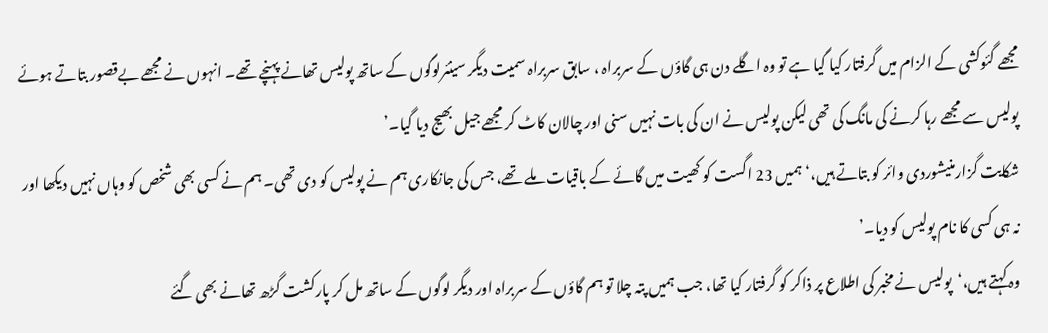مجھے گئوکشی کے الزام میں گرفتار کیا گیا ہے تو وہ اگلے دن ہی گاؤں کے سربراہ ، سابق سربراہ سمیت دیگر سینئرلوگوں کے ساتھ پولیس تھانے پہنچے تھے۔ انہوں نے مجھے بےقصور بتاتے ہوئے پولیس سے مجھے رہا کرنے کی مانگ کی تھی لیکن پولیس نے ان کی بات نہیں سنی اور چالان کاٹ کر مجھے جیل بھیج دیا گیا۔’
شکایت گزارمنیشوردی وائر کو بتاتے ہیں،‘ہمیں 23 اگست کو کھیت میں گائے کے باقیات ملے تھے، جس کی جانکاری ہم نے پولیس کو دی تھی۔ ہم نے کسی بھی شخص کو وہاں نہیں دیکھا اور نہ ہی کسی کا نام پولیس کو دیا۔’
وہ کہتے ہیں،‘پولیس نے مخبر کی اطلاع پر ذاکر کو گرفتار کیا تھا، جب ہمیں پتہ چلا تو ہم گاؤں کے سربراہ اور دیگر لوگوں کے ساتھ مل کر پارکشت گڑھ تھانے بھی گئے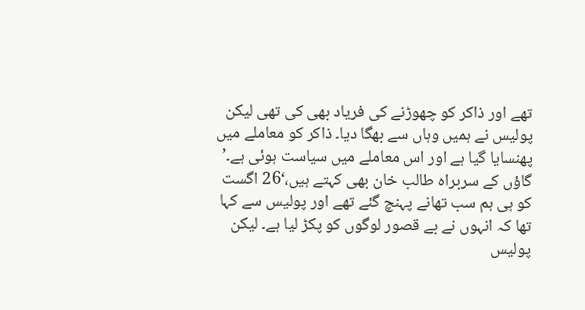تھے اور ذاکر کو چھوڑنے کی فریاد بھی کی تھی لیکن پولیس نے ہمیں وہاں سے بھگا دیا۔ ذاکر کو معاملے میں پھنسایا گیا ہے اور اس معاملے میں سیاست ہوئی ہے۔’
گاؤں کے سربراہ طالب خان بھی کہتے ہیں،‘26 اگست کو ہی ہم سب تھانے پہنچ گئے تھے اور پولیس سے کہا تھا کہ انہوں نے بے قصور لوگوں کو پکڑ لیا ہے۔ لیکن پولیس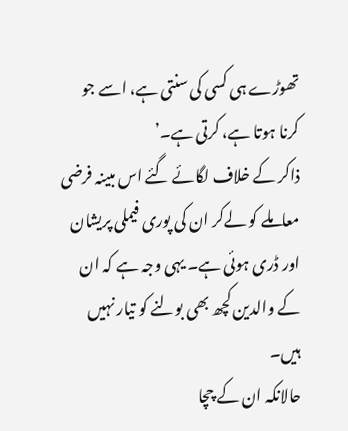تھوڑے ہی کسی کی سنتی ہے، اسے جو کرنا ہوتا ہے، کرتی ہے۔’
ذاکر کے خلاف لگائے گئے اس مبینہ فرضی معاملے کو لےکر ان کی پوری فیملی پریشان اور ڈری ہوئی ہے۔ یہی وجہ ہے کہ ان کے والدین کچھ بھی بولنے کو تیار نہیں ہیں۔
حالانکہ ان کے چچا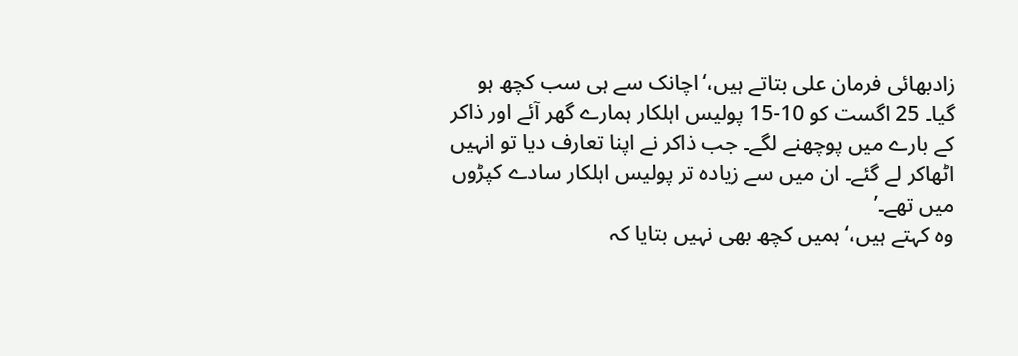زادبھائی فرمان علی بتاتے ہیں،‘اچانک سے ہی سب کچھ ہو گیا۔ 25 اگست کو 10-15 پولیس اہلکار ہمارے گھر آئے اور ذاکر کے بارے میں پوچھنے لگے۔ جب ذاکر نے اپنا تعارف دیا تو انہیں اٹھاکر لے گئے۔ ان میں سے زیادہ تر پولیس اہلکار سادے کپڑوں میں تھے۔’
وہ کہتے ہیں،‘ہمیں کچھ بھی نہیں بتایا کہ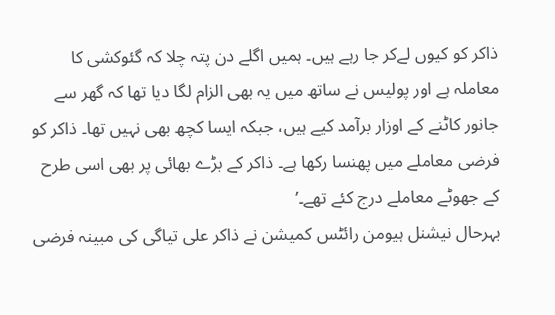ذاکر کو کیوں لےکر جا رہے ہیں۔ ہمیں اگلے دن پتہ چلا کہ گئوکشی کا معاملہ ہے اور پولیس نے ساتھ میں یہ بھی الزام لگا دیا تھا کہ گھر سے جانور کاٹنے کے اوزار برآمد کیے ہیں، جبکہ ایسا کچھ بھی نہیں تھا۔ ذاکر کو فرضی معاملے میں پھنسا رکھا ہے۔ ذاکر کے بڑے بھائی پر بھی اسی طرح کے جھوٹے معاملے درج کئے تھے۔’
بہرحال نیشنل ہیومن رائٹس کمیشن نے ذاکر علی تیاگی کی مبینہ فرضی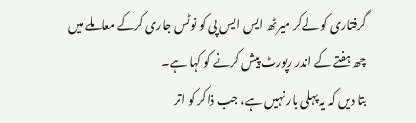گرفتاری کو لےکر میرٹھ ایس ایس پی کو نوٹس جاری کرکے معاملے میں چھ ہفتے کے اندر رپورٹ پیش کرنے کو کہا ہے۔
بتا دیں کہ یہ پہلی بار نہیں ہے، جب ذاکر کو اتر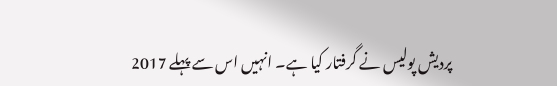پردیش پولیس نے گرفتار کیا ہے۔ انہیں اس سے پہلے 2017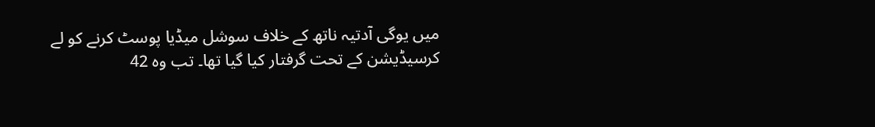میں یوگی آدتیہ ناتھ کے خلاف سوشل میڈیا پوسٹ کرنے کو لے کرسیڈیشن کے تحت گرفتار کیا گیا تھا۔ تب وہ 42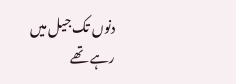دنوں تک جیل میں رہے تھے